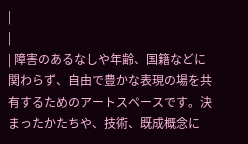|
|
| 障害のあるなしや年齢、国籍などに関わらず、自由で豊かな表現の場を共有するためのアートスペースです。決まったかたちや、技術、既成概念に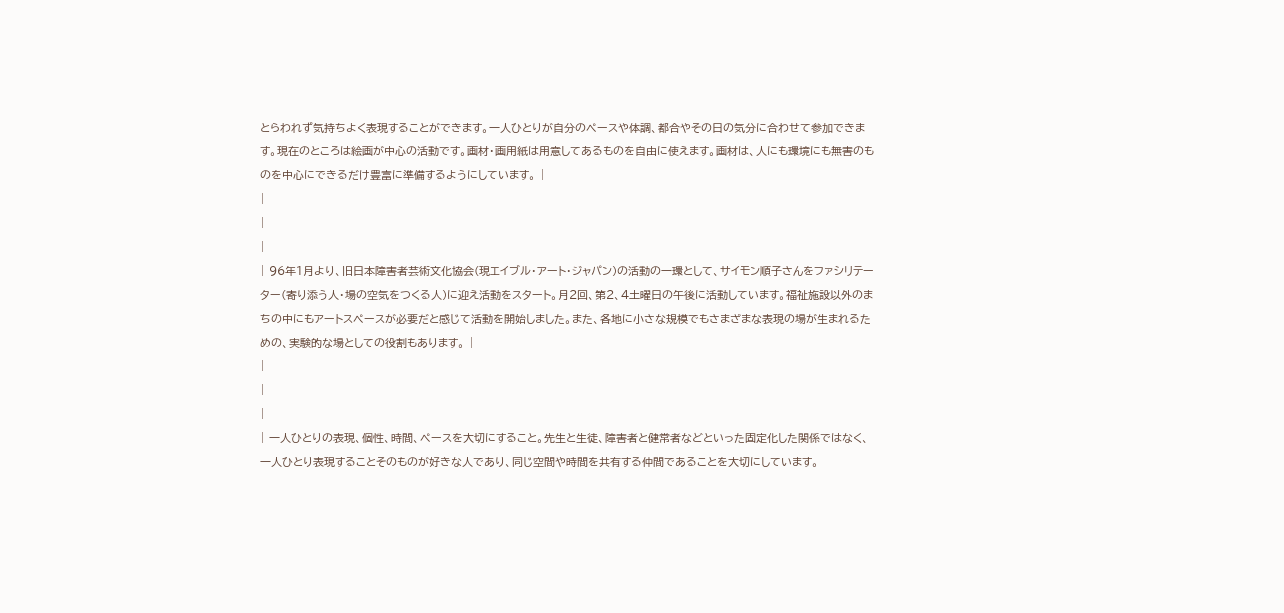とらわれず気持ちよく表現することができます。一人ひとりが自分のペースや体調、都合やその日の気分に合わせて参加できます。現在のところは絵画が中心の活動です。画材・画用紙は用意してあるものを自由に使えます。画材は、人にも環境にも無害のものを中心にできるだけ豊富に準備するようにしています。 |
|
|
|
| 96年1月より、旧日本障害者芸術文化協会(現エイブル・アート・ジャパン)の活動の一環として、サイモン順子さんをファシリテーター(寄り添う人・場の空気をつくる人)に迎え活動をスタート。月2回、第2、4土曜日の午後に活動しています。福祉施設以外のまちの中にもアートスペースが必要だと感じて活動を開始しました。また、各地に小さな規模でもさまざまな表現の場が生まれるための、実験的な場としての役割もあります。 |
|
|
|
| 一人ひとりの表現、個性、時間、ペースを大切にすること。先生と生徒、障害者と健常者などといった固定化した関係ではなく、一人ひとり表現することそのものが好きな人であり、同じ空間や時間を共有する仲間であることを大切にしています。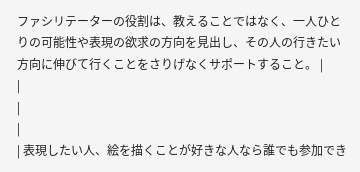ファシリテーターの役割は、教えることではなく、一人ひとりの可能性や表現の欲求の方向を見出し、その人の行きたい方向に伸びて行くことをさりげなくサポートすること。 |
|
|
|
| 表現したい人、絵を描くことが好きな人なら誰でも参加でき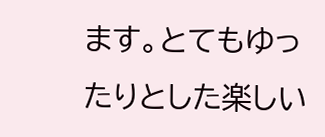ます。とてもゆったりとした楽しい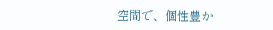空間で、個性豊か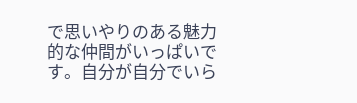で思いやりのある魅力的な仲間がいっぱいです。自分が自分でいら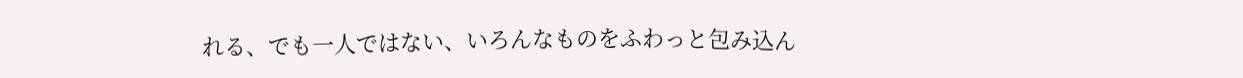れる、でも一人ではない、いろんなものをふわっと包み込ん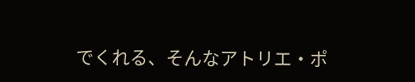でくれる、そんなアトリエ・ポ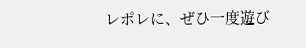レポレに、ぜひ一度遊び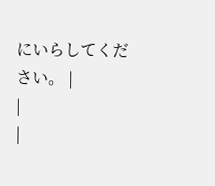にいらしてください。 |
|
|